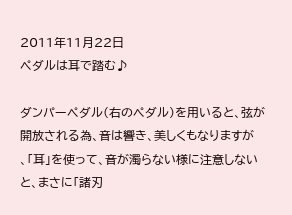2011年11月22日
ペダルは耳で踏む♪

ダンパーペダル(右のペダル)を用いると、弦が開放される為、音は響き、美しくもなりますが
、「耳」を使って、音が濁らない様に注意しないと、まさに「諸刃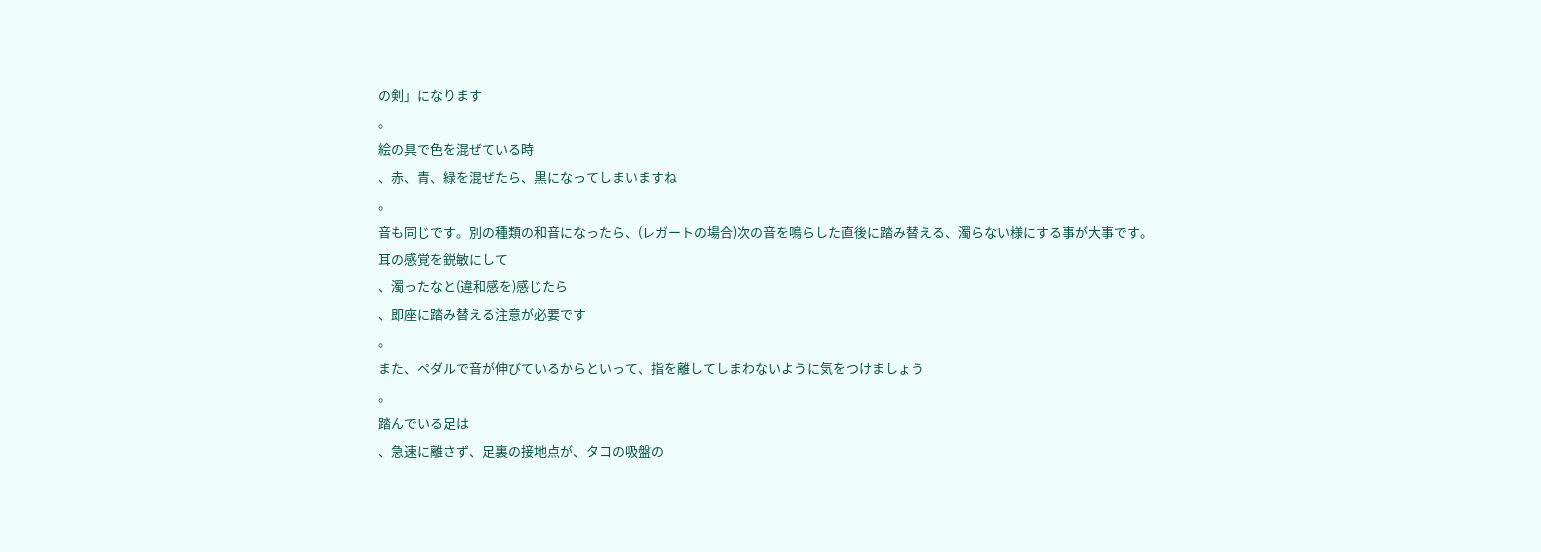の剣」になります
。
絵の具で色を混ぜている時
、赤、青、緑を混ぜたら、黒になってしまいますね
。
音も同じです。別の種類の和音になったら、(レガートの場合)次の音を鳴らした直後に踏み替える、濁らない様にする事が大事です。
耳の感覚を鋭敏にして
、濁ったなと(違和感を)感じたら
、即座に踏み替える注意が必要です
。
また、ペダルで音が伸びているからといって、指を離してしまわないように気をつけましょう
。
踏んでいる足は
、急速に離さず、足裏の接地点が、タコの吸盤の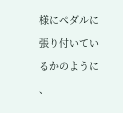様にペダルに張り付いているかのように
、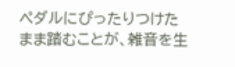ペダルにぴったりつけたまま踏むことが、雑音を生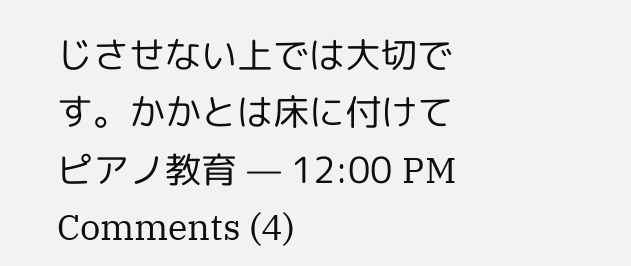じさせない上では大切です。かかとは床に付けて
ピアノ教育 — 12:00 PM Comments (4)